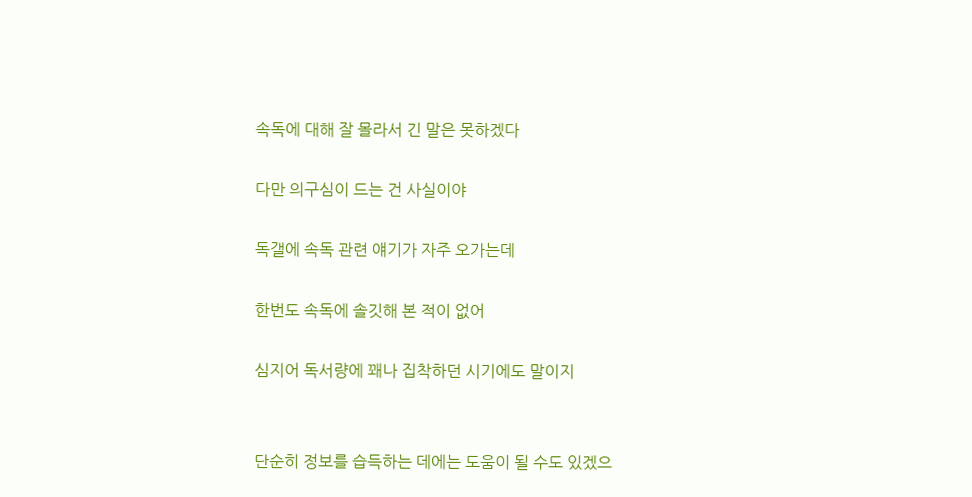속독에 대해 잘 몰라서 긴 말은 못하겠다

다만 의구심이 드는 건 사실이야

독갤에 속독 관련 얘기가 자주 오가는데

한번도 속독에 솔깃해 본 적이 없어

심지어 독서량에 꽤나 집착하던 시기에도 말이지


단순히 정보를 습득하는 데에는 도움이 될 수도 있겠으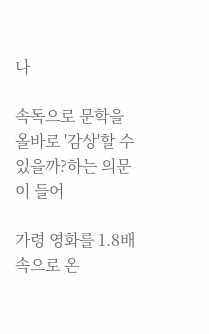나

속독으로 문학을 올바로 '감상'할 수 있을까?하는 의문이 들어

가령 영화를 1.8배속으로 온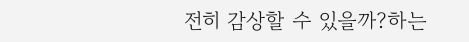전히 감상할 수 있을까?하는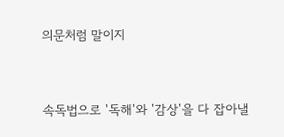의문처럼 말이지


속독법으로 '독해'와 '감상'을 다 잡아낼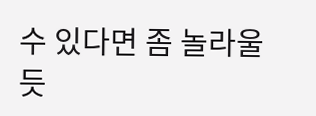수 있다면 좀 놀라울 듯